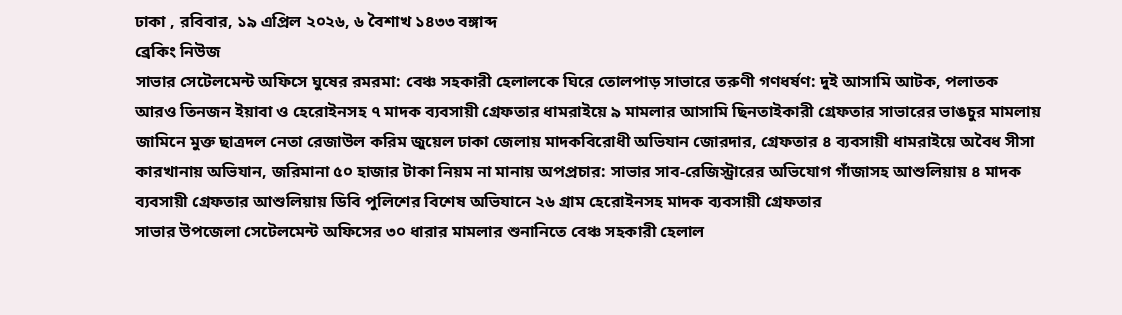ঢাকা , রবিবার, ১৯ এপ্রিল ২০২৬, ৬ বৈশাখ ১৪৩৩ বঙ্গাব্দ
ব্রেকিং নিউজ
সাভার সেটেলমেন্ট অফিসে ঘুষের রমরমা: বেঞ্চ সহকারী হেলালকে ঘিরে তোলপাড় সাভারে তরুণী গণধর্ষণ: দুই আসামি আটক, পলাতক আরও তিনজন ইয়াবা ও হেরোইনসহ ৭ মাদক ব্যবসায়ী গ্রেফতার ধামরাইয়ে ৯ মামলার আসামি ছিনতাইকারী গ্রেফতার সাভারের ভাঙচুর মামলায় জামিনে মুক্ত ছাত্রদল নেতা রেজাউল করিম জুয়েল ঢাকা জেলায় মাদকবিরোধী অভিযান জোরদার, গ্রেফতার ৪ ব্যবসায়ী ধামরাইয়ে অবৈধ সীসা কারখানায় অভিযান, জরিমানা ৫০ হাজার টাকা নিয়ম না মানায় অপপ্রচার: সাভার সাব-রেজিস্ট্রারের অভিযোগ গাঁজাসহ আশুলিয়ায় ৪ মাদক ব্যবসায়ী গ্রেফতার আশুলিয়ায় ডিবি পুলিশের বিশেষ অভিযানে ২৬ গ্রাম হেরোইনসহ মাদক ব্যবসায়ী গ্রেফতার
সাভার উপজেলা সেটেলমেন্ট অফিসের ৩০ ধারার মামলার শুনানিতে বেঞ্চ সহকারী হেলাল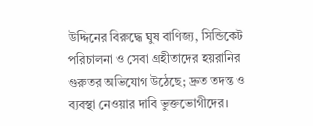উদ্দিনের বিরুদ্ধে ঘুষ বাণিজ্য, সিন্ডিকেট পরিচালনা ও সেবা গ্রহীতাদের হয়রানির গুরুতর অভিযোগ উঠেছে; দ্রুত তদন্ত ও ব্যবস্থা নেওয়ার দাবি ভুক্তভোগীদের।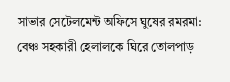সাভার সেটেলমেন্ট অফিসে ঘুষের রমরমা: বেঞ্চ সহকারী হেলালকে ঘিরে তোলপাড়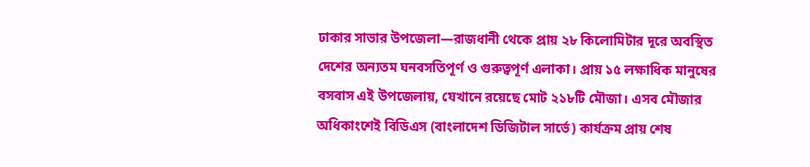ঢাকার সাভার উপজেলা—রাজধানী থেকে প্রায় ২৮ কিলোমিটার দূরে অবস্থিত দেশের অন্যতম ঘনবসতিপূর্ণ ও গুরুত্বপূর্ণ এলাকা। প্রায় ১৫ লক্ষাধিক মানুষের বসবাস এই উপজেলায়, যেখানে রয়েছে মোট ২১৮টি মৌজা। এসব মৌজার অধিকাংশেই বিডিএস (বাংলাদেশ ডিজিটাল সার্ভে) কার্যক্রম প্রায় শেষ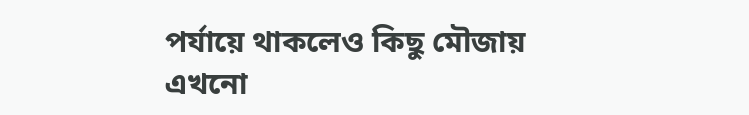পর্যায়ে থাকলেও কিছু মৌজায় এখনো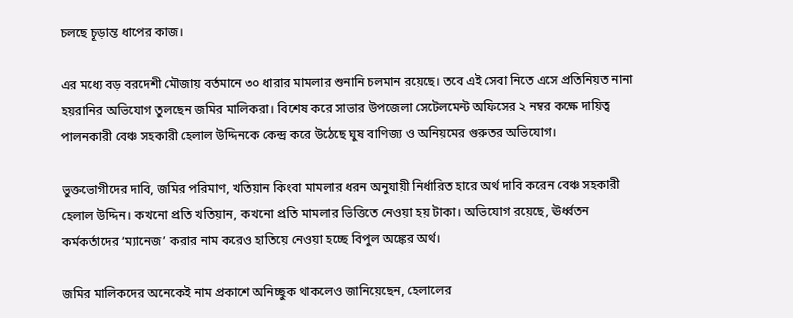চলছে চূড়ান্ত ধাপের কাজ।

এর মধ্যে বড় বরদেশী মৌজায় বর্তমানে ৩০ ধারার মামলার শুনানি চলমান রয়েছে। তবে এই সেবা নিতে এসে প্রতিনিয়ত নানা হয়রানির অভিযোগ তুলছেন জমির মালিকরা। বিশেষ করে সাভার উপজেলা সেটেলমেন্ট অফিসের ২ নম্বর কক্ষে দায়িত্ব পালনকারী বেঞ্চ সহকারী হেলাল উদ্দিনকে কেন্দ্র করে উঠেছে ঘুষ বাণিজ্য ও অনিয়মের গুরুতর অভিযোগ।

ভুক্তভোগীদের দাবি, জমির পরিমাণ, খতিয়ান কিংবা মামলার ধরন অনুযায়ী নির্ধারিত হারে অর্থ দাবি করেন বেঞ্চ সহকারী হেলাল উদ্দিন। কখনো প্রতি খতিয়ান, কখনো প্রতি মামলার ভিত্তিতে নেওয়া হয় টাকা। অভিযোগ রয়েছে, ঊর্ধ্বতন কর্মকর্তাদের ‘ম্যানেজ’ করার নাম করেও হাতিয়ে নেওয়া হচ্ছে বিপুল অঙ্কের অর্থ।

জমির মালিকদের অনেকেই নাম প্রকাশে অনিচ্ছুক থাকলেও জানিয়েছেন, হেলালের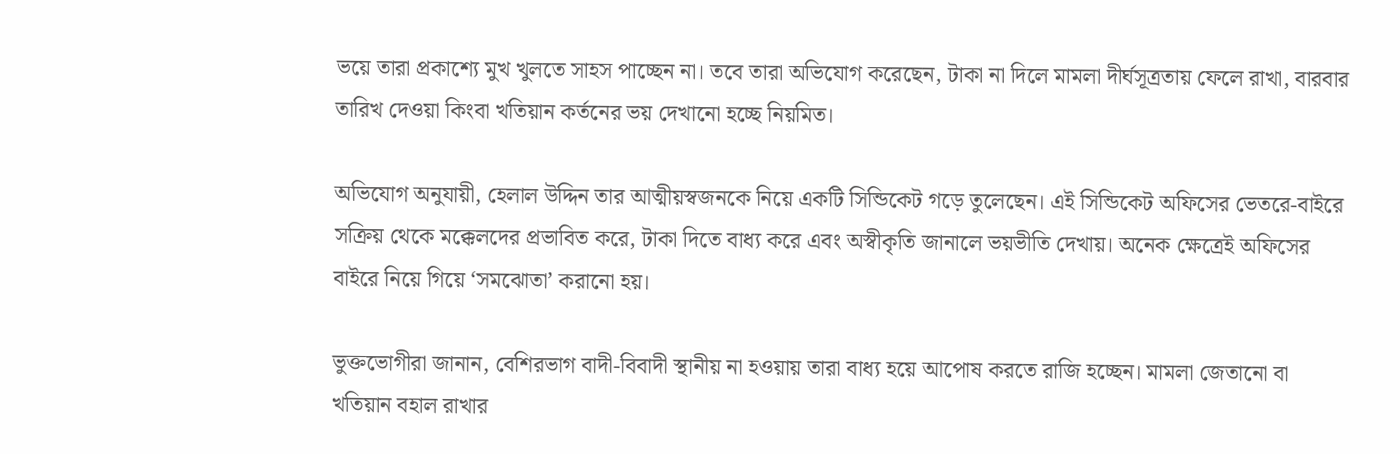ভয়ে তারা প্রকাশ্যে মুখ খুলতে সাহস পাচ্ছেন না। তবে তারা অভিযোগ করেছেন, টাকা না দিলে মামলা দীর্ঘসূত্রতায় ফেলে রাখা, বারবার তারিখ দেওয়া কিংবা খতিয়ান কর্তনের ভয় দেখানো হচ্ছে নিয়মিত।

অভিযোগ অনুযায়ী, হেলাল উদ্দিন তার আত্মীয়স্বজনকে নিয়ে একটি সিন্ডিকেট গড়ে তুলেছেন। এই সিন্ডিকেট অফিসের ভেতরে-বাইরে সক্রিয় থেকে মক্কেলদের প্রভাবিত করে, টাকা দিতে বাধ্য করে এবং অস্বীকৃতি জানালে ভয়ভীতি দেখায়। অনেক ক্ষেত্রেই অফিসের বাইরে নিয়ে গিয়ে ‘সমঝোতা’ করানো হয়।

ভুক্তভোগীরা জানান, বেশিরভাগ বাদী-বিবাদী স্থানীয় না হওয়ায় তারা বাধ্য হয়ে আপোষ করতে রাজি হচ্ছেন। মামলা জেতানো বা খতিয়ান বহাল রাখার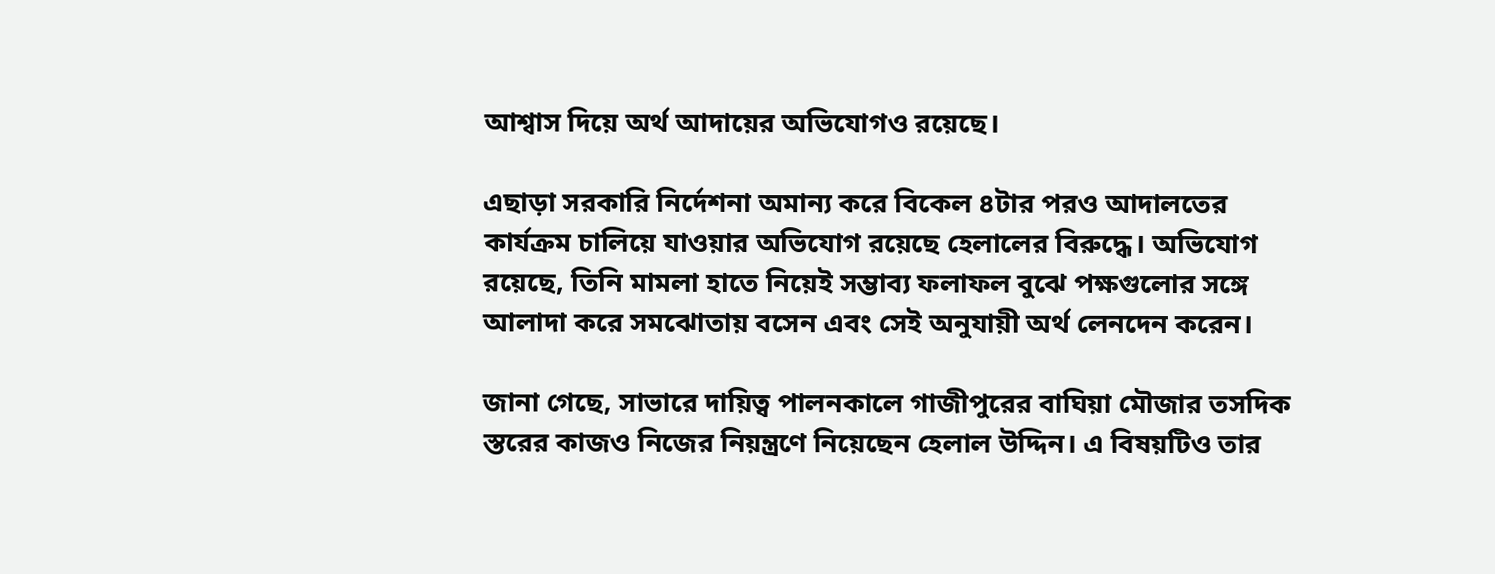আশ্বাস দিয়ে অর্থ আদায়ের অভিযোগও রয়েছে।

এছাড়া সরকারি নির্দেশনা অমান্য করে বিকেল ৪টার পরও আদালতের কার্যক্রম চালিয়ে যাওয়ার অভিযোগ রয়েছে হেলালের বিরুদ্ধে। অভিযোগ রয়েছে, তিনি মামলা হাতে নিয়েই সম্ভাব্য ফলাফল বুঝে পক্ষগুলোর সঙ্গে আলাদা করে সমঝোতায় বসেন এবং সেই অনুযায়ী অর্থ লেনদেন করেন।

জানা গেছে, সাভারে দায়িত্ব পালনকালে গাজীপুরের বাঘিয়া মৌজার তসদিক স্তরের কাজও নিজের নিয়ন্ত্রণে নিয়েছেন হেলাল উদ্দিন। এ বিষয়টিও তার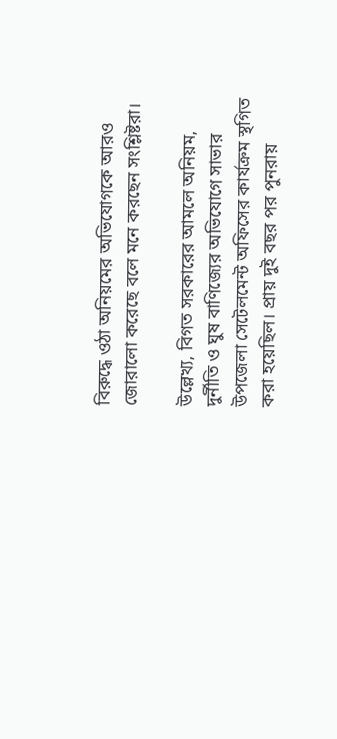বিরুদ্ধে ওঠা অনিয়মের অভিযোগকে আরও জোরালো করেছে বলে মনে করছেন সংশ্লিষ্টরা।

উল্লেখ্য, বিগত সরকারের আমলে অনিয়ম, দুর্নীতি ও ঘুষ বাণিজ্যের অভিযোগে সাভার উপজেলা সেটেলমেন্ট অফিসের কার্যক্রম স্থগিত করা হয়েছিল। প্রায় দুই বছর পর পুনরায়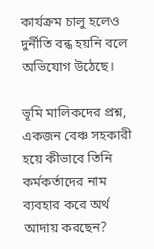কার্যক্রম চালু হলেও দুর্নীতি বন্ধ হয়নি বলে অভিযোগ উঠেছে।

ভূমি মালিকদের প্রশ্ন, একজন বেঞ্চ সহকারী হয়ে কীভাবে তিনি কর্মকর্তাদের নাম ব্যবহার করে অর্থ আদায় করছেন?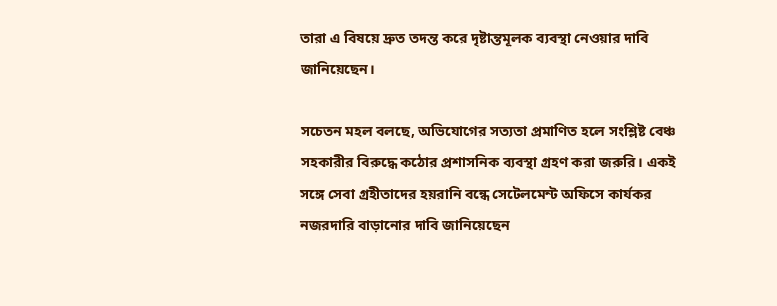তারা এ বিষয়ে দ্রুত তদন্ত করে দৃষ্টান্তমূলক ব্যবস্থা নেওয়ার দাবি জানিয়েছেন।

সচেতন মহল বলছে, অভিযোগের সত্যতা প্রমাণিত হলে সংশ্লিষ্ট বেঞ্চ সহকারীর বিরুদ্ধে কঠোর প্রশাসনিক ব্যবস্থা গ্রহণ করা জরুরি। একই সঙ্গে সেবা গ্রহীতাদের হয়রানি বন্ধে সেটেলমেন্ট অফিসে কার্যকর নজরদারি বাড়ানোর দাবি জানিয়েছেন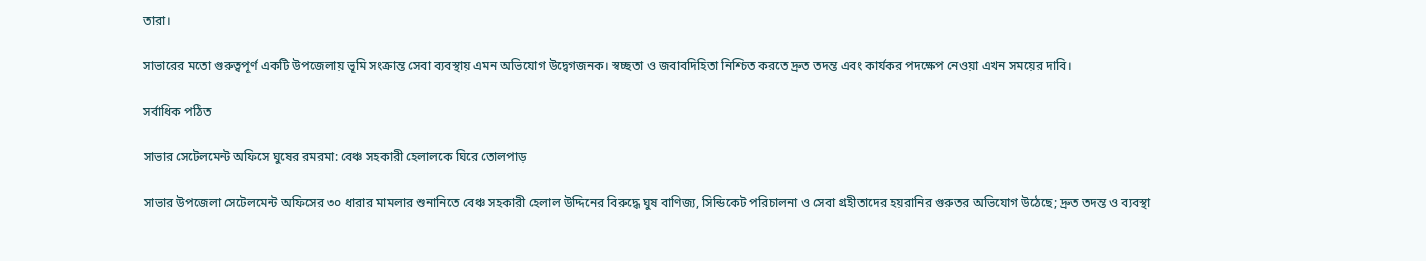তারা।

সাভারের মতো গুরুত্বপূর্ণ একটি উপজেলায় ভূমি সংক্রান্ত সেবা ব্যবস্থায় এমন অভিযোগ উদ্বেগজনক। স্বচ্ছতা ও জবাবদিহিতা নিশ্চিত করতে দ্রুত তদন্ত এবং কার্যকর পদক্ষেপ নেওয়া এখন সময়ের দাবি।

সর্বাধিক পঠিত

সাভার সেটেলমেন্ট অফিসে ঘুষের রমরমা: বেঞ্চ সহকারী হেলালকে ঘিরে তোলপাড়

সাভার উপজেলা সেটেলমেন্ট অফিসের ৩০ ধারার মামলার শুনানিতে বেঞ্চ সহকারী হেলাল উদ্দিনের বিরুদ্ধে ঘুষ বাণিজ্য, সিন্ডিকেট পরিচালনা ও সেবা গ্রহীতাদের হয়রানির গুরুতর অভিযোগ উঠেছে; দ্রুত তদন্ত ও ব্যবস্থা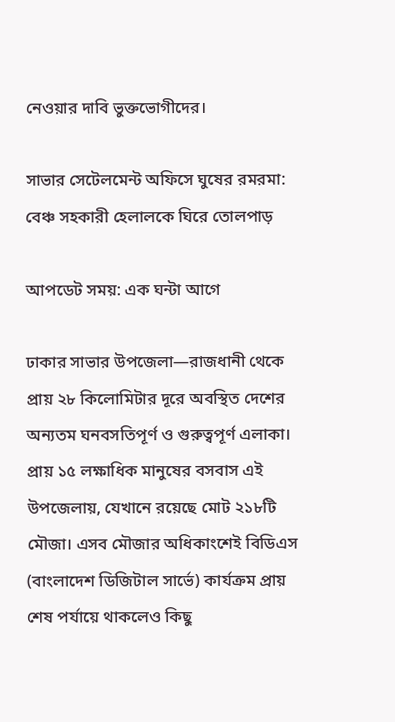নেওয়ার দাবি ভুক্তভোগীদের।

সাভার সেটেলমেন্ট অফিসে ঘুষের রমরমা: বেঞ্চ সহকারী হেলালকে ঘিরে তোলপাড়

আপডেট সময়: এক ঘন্টা আগে

ঢাকার সাভার উপজেলা—রাজধানী থেকে প্রায় ২৮ কিলোমিটার দূরে অবস্থিত দেশের অন্যতম ঘনবসতিপূর্ণ ও গুরুত্বপূর্ণ এলাকা। প্রায় ১৫ লক্ষাধিক মানুষের বসবাস এই উপজেলায়, যেখানে রয়েছে মোট ২১৮টি মৌজা। এসব মৌজার অধিকাংশেই বিডিএস (বাংলাদেশ ডিজিটাল সার্ভে) কার্যক্রম প্রায় শেষ পর্যায়ে থাকলেও কিছু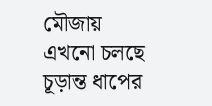মৌজায় এখনো চলছে চূড়ান্ত ধাপের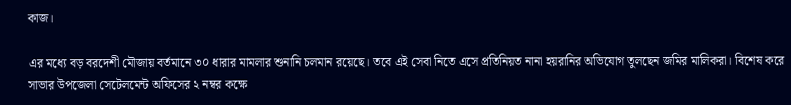কাজ।

এর মধ্যে বড় বরদেশী মৌজায় বর্তমানে ৩০ ধারার মামলার শুনানি চলমান রয়েছে। তবে এই সেবা নিতে এসে প্রতিনিয়ত নানা হয়রানির অভিযোগ তুলছেন জমির মালিকরা। বিশেষ করে সাভার উপজেলা সেটেলমেন্ট অফিসের ২ নম্বর কক্ষে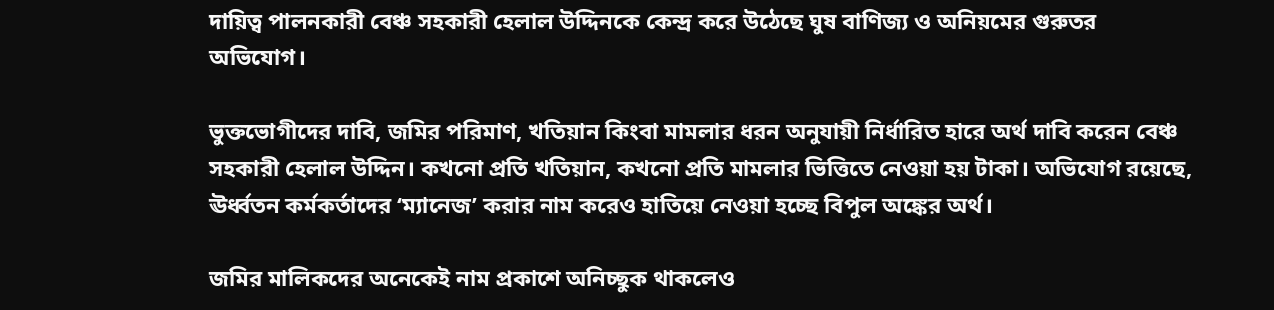দায়িত্ব পালনকারী বেঞ্চ সহকারী হেলাল উদ্দিনকে কেন্দ্র করে উঠেছে ঘুষ বাণিজ্য ও অনিয়মের গুরুতর অভিযোগ।

ভুক্তভোগীদের দাবি, জমির পরিমাণ, খতিয়ান কিংবা মামলার ধরন অনুযায়ী নির্ধারিত হারে অর্থ দাবি করেন বেঞ্চ সহকারী হেলাল উদ্দিন। কখনো প্রতি খতিয়ান, কখনো প্রতি মামলার ভিত্তিতে নেওয়া হয় টাকা। অভিযোগ রয়েছে, ঊর্ধ্বতন কর্মকর্তাদের ‘ম্যানেজ’ করার নাম করেও হাতিয়ে নেওয়া হচ্ছে বিপুল অঙ্কের অর্থ।

জমির মালিকদের অনেকেই নাম প্রকাশে অনিচ্ছুক থাকলেও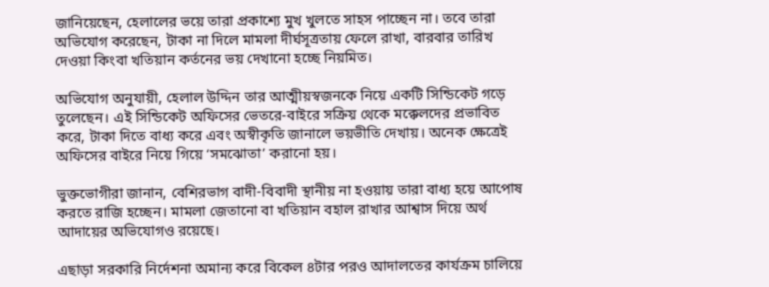জানিয়েছেন, হেলালের ভয়ে তারা প্রকাশ্যে মুখ খুলতে সাহস পাচ্ছেন না। তবে তারা অভিযোগ করেছেন, টাকা না দিলে মামলা দীর্ঘসূত্রতায় ফেলে রাখা, বারবার তারিখ দেওয়া কিংবা খতিয়ান কর্তনের ভয় দেখানো হচ্ছে নিয়মিত।

অভিযোগ অনুযায়ী, হেলাল উদ্দিন তার আত্মীয়স্বজনকে নিয়ে একটি সিন্ডিকেট গড়ে তুলেছেন। এই সিন্ডিকেট অফিসের ভেতরে-বাইরে সক্রিয় থেকে মক্কেলদের প্রভাবিত করে, টাকা দিতে বাধ্য করে এবং অস্বীকৃতি জানালে ভয়ভীতি দেখায়। অনেক ক্ষেত্রেই অফিসের বাইরে নিয়ে গিয়ে ‘সমঝোতা’ করানো হয়।

ভুক্তভোগীরা জানান, বেশিরভাগ বাদী-বিবাদী স্থানীয় না হওয়ায় তারা বাধ্য হয়ে আপোষ করতে রাজি হচ্ছেন। মামলা জেতানো বা খতিয়ান বহাল রাখার আশ্বাস দিয়ে অর্থ আদায়ের অভিযোগও রয়েছে।

এছাড়া সরকারি নির্দেশনা অমান্য করে বিকেল ৪টার পরও আদালতের কার্যক্রম চালিয়ে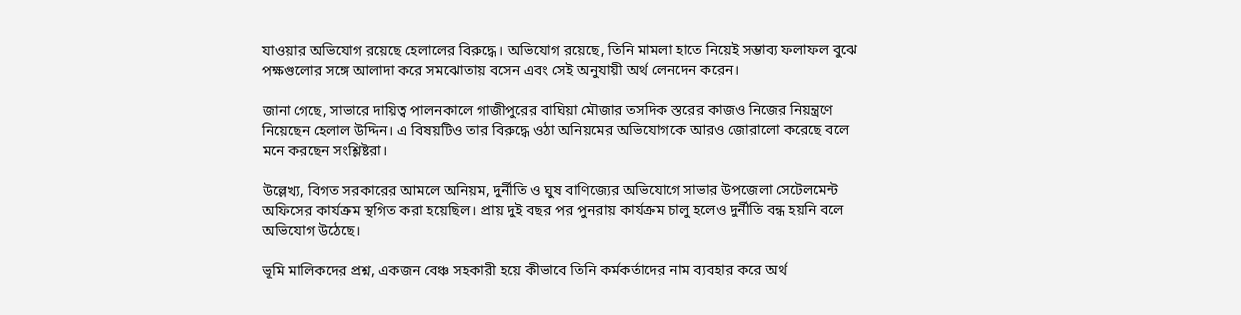যাওয়ার অভিযোগ রয়েছে হেলালের বিরুদ্ধে। অভিযোগ রয়েছে, তিনি মামলা হাতে নিয়েই সম্ভাব্য ফলাফল বুঝে পক্ষগুলোর সঙ্গে আলাদা করে সমঝোতায় বসেন এবং সেই অনুযায়ী অর্থ লেনদেন করেন।

জানা গেছে, সাভারে দায়িত্ব পালনকালে গাজীপুরের বাঘিয়া মৌজার তসদিক স্তরের কাজও নিজের নিয়ন্ত্রণে নিয়েছেন হেলাল উদ্দিন। এ বিষয়টিও তার বিরুদ্ধে ওঠা অনিয়মের অভিযোগকে আরও জোরালো করেছে বলে মনে করছেন সংশ্লিষ্টরা।

উল্লেখ্য, বিগত সরকারের আমলে অনিয়ম, দুর্নীতি ও ঘুষ বাণিজ্যের অভিযোগে সাভার উপজেলা সেটেলমেন্ট অফিসের কার্যক্রম স্থগিত করা হয়েছিল। প্রায় দুই বছর পর পুনরায় কার্যক্রম চালু হলেও দুর্নীতি বন্ধ হয়নি বলে অভিযোগ উঠেছে।

ভূমি মালিকদের প্রশ্ন, একজন বেঞ্চ সহকারী হয়ে কীভাবে তিনি কর্মকর্তাদের নাম ব্যবহার করে অর্থ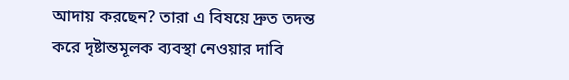আদায় করছেন? তারা এ বিষয়ে দ্রুত তদন্ত করে দৃষ্টান্তমূলক ব্যবস্থা নেওয়ার দাবি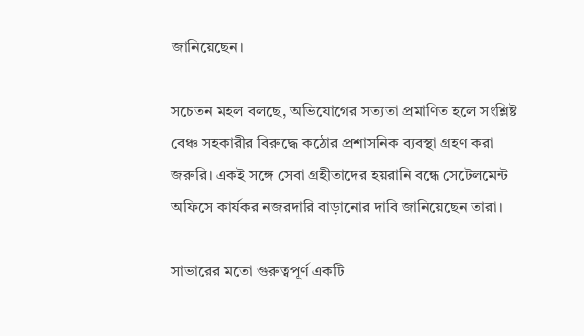জানিয়েছেন।

সচেতন মহল বলছে, অভিযোগের সত্যতা প্রমাণিত হলে সংশ্লিষ্ট বেঞ্চ সহকারীর বিরুদ্ধে কঠোর প্রশাসনিক ব্যবস্থা গ্রহণ করা জরুরি। একই সঙ্গে সেবা গ্রহীতাদের হয়রানি বন্ধে সেটেলমেন্ট অফিসে কার্যকর নজরদারি বাড়ানোর দাবি জানিয়েছেন তারা।

সাভারের মতো গুরুত্বপূর্ণ একটি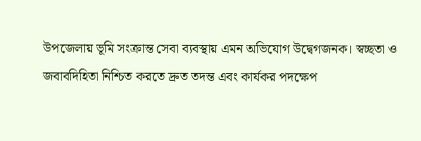উপজেলায় ভূমি সংক্রান্ত সেবা ব্যবস্থায় এমন অভিযোগ উদ্বেগজনক। স্বচ্ছতা ও জবাবদিহিতা নিশ্চিত করতে দ্রুত তদন্ত এবং কার্যকর পদক্ষেপ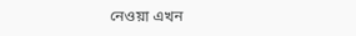নেওয়া এখন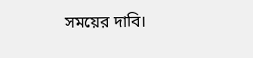সময়ের দাবি।